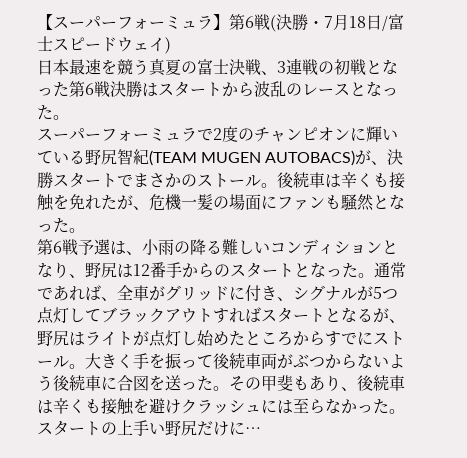【スーパーフォーミュラ】第6戦(決勝・7月18日/富士スピードウェイ)
日本最速を競う真夏の富士決戦、3連戦の初戦となった第6戦決勝はスタートから波乱のレースとなった。
スーパーフォーミュラで2度のチャンピオンに輝いている野尻智紀(TEAM MUGEN AUTOBACS)が、決勝スタートでまさかのストール。後続車は辛くも接触を免れたが、危機一髪の場面にファンも騒然となった。
第6戦予選は、小雨の降る難しいコンディションとなり、野尻は12番手からのスタートとなった。通常であれば、全車がグリッドに付き、シグナルが5つ点灯してブラックアウトすればスタートとなるが、野尻はライトが点灯し始めたところからすでにストール。大きく手を振って後続車両がぶつからないよう後続車に合図を送った。その甲斐もあり、後続車は辛くも接触を避けクラッシュには至らなかった。
スタートの上手い野尻だけに…